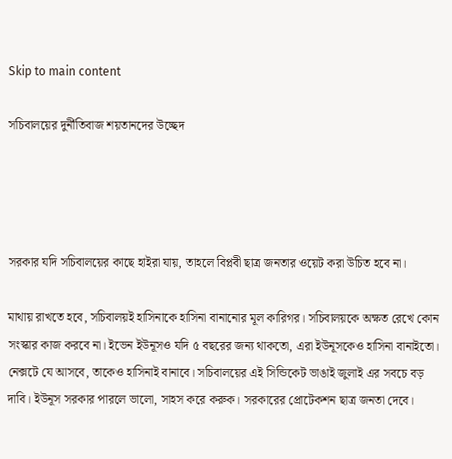Skip to main content

সচিবালয়ের দুর্নীতিবাজ শয়তানদের উচ্ছেদ




সরকার যদি সচিবালয়ের কাছে হাইরা যায়, তাহলে বিপ্লবী ছাত্র জনতার ওয়েট করা উচিত হবে না।

মাথায় রাখতে হবে, সচিবালয়ই হাসিনাকে হাসিনা বানানোর মূল কারিগর। সচিবালয়কে অক্ষত রেখে কোন সংস্কার কাজ করবে না। ইভেন ইউনূসও যদি ৫ বছরের জন্য থাকতো, এরা ইউনূসকেও হাসিনা বানাইতো। নেক্সটে যে আসবে, তাকেও হাসিনাই বানাবে। সচিবালয়ের এই সিন্ডিকেট ভাঙাই জুলাই এর সবচে বড় দাবি। ইউনূস সরকার পারলে ভালো, সাহস করে করুক। সরকারের প্রোটেকশন ছাত্র জনতা দেবে।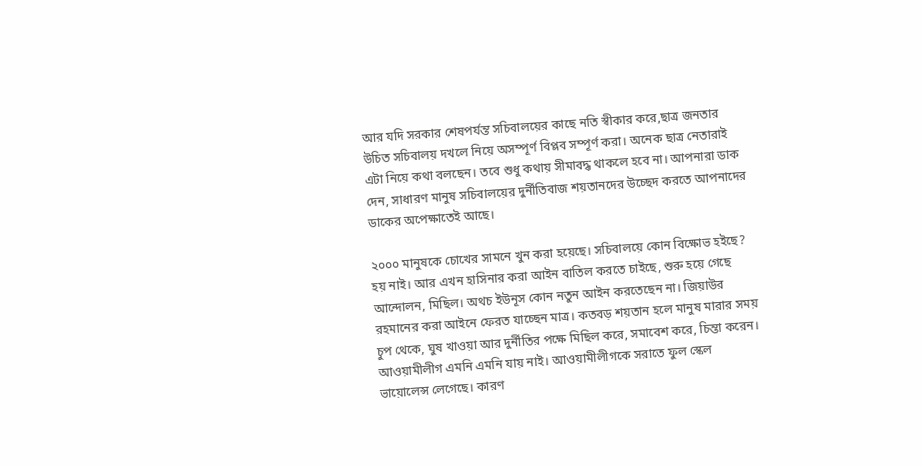আর যদি সরকার শেষপর্যন্ত সচিবালয়ের কাছে নতি স্বীকার করে,ছাত্র জনতার উচিত সচিবালয় দখলে নিয়ে অসম্পূর্ণ বিপ্লব সম্পূর্ণ করা। অনেক ছাত্র নেতারাই এটা নিয়ে কথা বলছেন। তবে শুধু কথায় সীমাবদ্ধ থাকলে হবে না। আপনারা ডাক দেন, সাধারণ মানুষ সচিবালয়ের দুর্নীতিবাজ শয়তানদের উচ্ছেদ করতে আপনাদের ডাকের অপেক্ষাতেই আছে।

২০০০ মানুষকে চোখের সামনে খুন করা হয়েছে। সচিবালয়ে কোন বিক্ষোভ হইছে? হয় নাই। আর এখন হাসিনার করা আইন বাতিল করতে চাইছে, শুরু হয়ে গেছে আন্দোলন, মিছিল। অথচ ইউনূস কোন নতুন আইন করতেছেন না। জিয়াউর রহমানের করা আইনে ফেরত যাচ্ছেন মাত্র। কতবড় শয়তান হলে মানুষ মারার সময় চুপ থেকে, ঘুষ খাওয়া আর দুর্নীতির পক্ষে মিছিল করে, সমাবেশ করে, চিন্তা করেন। আওয়ামীলীগ এমনি এমনি যায় নাই। আওয়ামীলীগকে সরাতে ফুল স্কেল ভায়োলেন্স লেগেছে। কারণ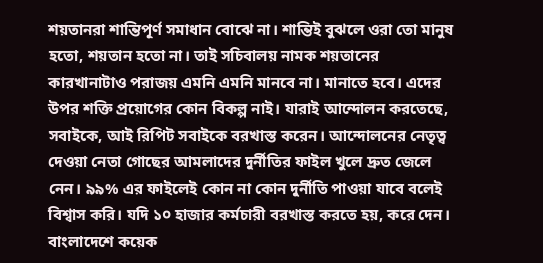শয়তানরা শান্তিপূর্ণ সমাধান বোঝে না। শান্তিই বুঝলে ওরা তো মানুষ হতো, শয়তান হতো না। তাই সচিবালয় নামক শয়তানের কারখানাটাও পরাজয় এমনি এমনি মানবে না। মানাতে হবে। এদের উপর শক্তি প্রয়োগের কোন বিকল্প নাই। যারাই আন্দোলন করতেছে, সবাইকে, আই রিপিট সবাইকে বরখাস্ত করেন। আন্দোলনের নেতৃত্ব দেওয়া নেতা গোছের আমলাদের দুর্নীতির ফাইল খুলে দ্রুত জেলে নেন। ৯৯% এর ফাইলেই কোন না কোন দুর্নীতি পাওয়া যাবে বলেই বিশ্বাস করি। যদি ১০ হাজার কর্মচারী বরখাস্ত করতে হয়, করে দেন। বাংলাদেশে কয়েক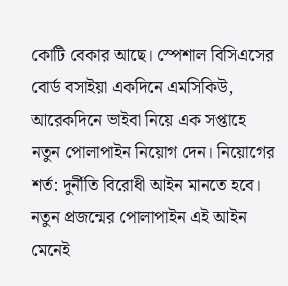কোটি বেকার আছে। স্পেশাল বিসিএসের বোর্ড বসাইয়া একদিনে এমসিকিউ, আরেকদিনে ভাইবা নিয়ে এক সপ্তাহে নতুন পোলাপাইন নিয়োগ দেন। নিয়োগের শর্ত: দুর্নীতি বিরোধী আইন মানতে হবে। নতুন প্রজন্মের পোলাপাইন এই আইন মেনেই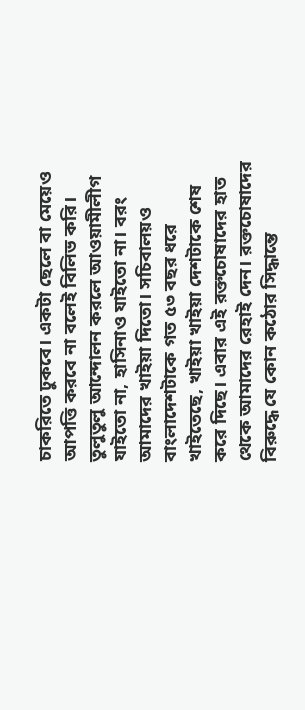চাকরিতে ঢুকবে। একটা ছেলে বা মেয়েও আপত্তি করবে না বলেই বিলিভ করি। তুলুতুলু আন্দোলন করলে আওয়ামীলীগ যাইতো না, হাসিনাও যাইতো না। বরং আমাদের খাইয়া দিতো। সচিবালয়ও বাংলাদেশটাকে গত ৫৩ বছর ধরে খাইতেছে, খাইয়া খাইয়া দেশটাকে শেষ করে দিছে। এবার এই রক্তচোষাদের হাত থেকে আমাদের রেহাই দেন। রক্তচোষাদের বিরুদ্ধে যে কোন কঠোর সিদ্ধান্তে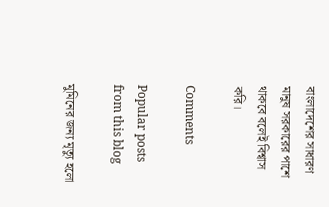বাংলাদেশের সাধারণ মানুষ সরকারের পাশে থাকবে বলেই বিশ্বাস করি।

Comments

Popular posts from this blog

মুমিনের জন্য মৃত্যু হলো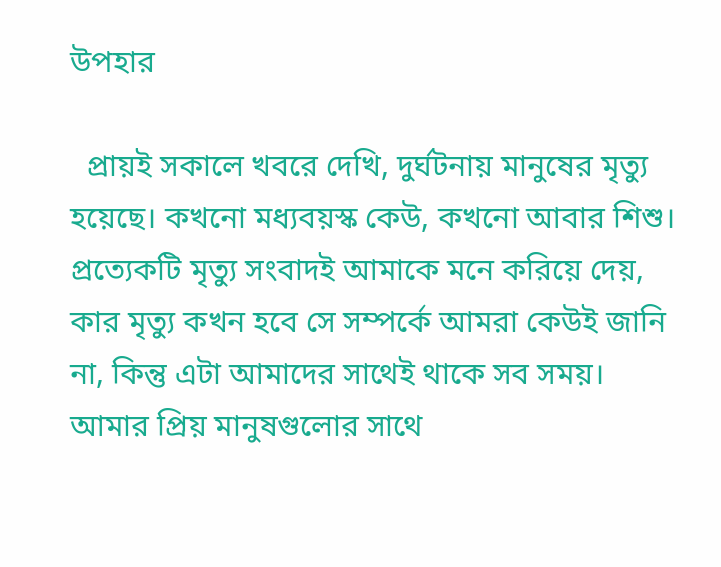উপহার

  প্রায়ই সকালে খবরে দেখি, দুর্ঘটনায় মানুষের মৃত্যু হয়েছে। কখনো মধ্যবয়স্ক কেউ, কখনো আবার শিশু। প্রত্যেকটি মৃত্যু সংবাদই আমাকে মনে করিয়ে দেয়, কার মৃত্যু কখন হবে সে সম্পর্কে আমরা কেউই জানি না, কিন্তু এটা আমাদের সাথেই থাকে সব সময়। আমার প্রিয় মানুষগুলোর সাথে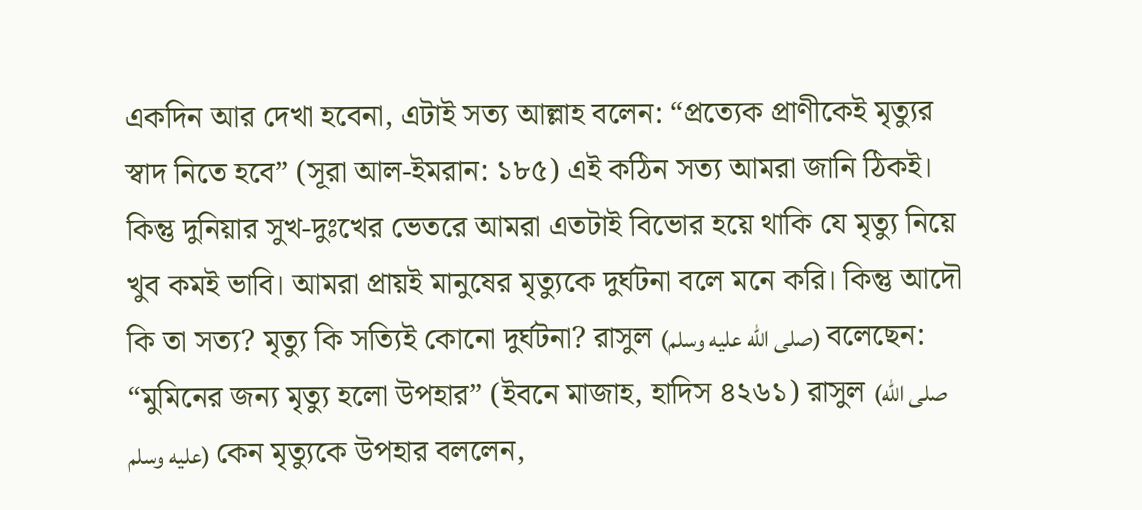একদিন আর দেখা হবেনা, এটাই সত্য আল্লাহ বলেন: “প্রত্যেক প্রাণীকেই মৃত্যুর স্বাদ নিতে হবে” (সূরা আল-ইমরান: ১৮৫) এই কঠিন সত্য আমরা জানি ঠিকই। কিন্তু দুনিয়ার সুখ-দুঃখের ভেতরে আমরা এতটাই বিভোর হয়ে থাকি যে মৃত্যু নিয়ে খুব কমই ভাবি। আমরা প্রায়ই মানুষের মৃত্যুকে দুর্ঘটনা বলে মনে করি। কিন্তু আদৌ কি তা সত্য? মৃত্যু কি সত্যিই কোনো দুর্ঘটনা? রাসুল (صلى الله عليه وسلم) বলেছেন: “মুমিনের জন্য মৃত্যু হলো উপহার” (ইবনে মাজাহ, হাদিস ৪২৬১) রাসুল (صلى الله عليه وسلم) কেন মৃত্যুকে উপহার বললেন,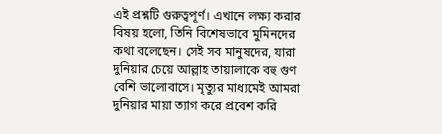এই প্রশ্নটি গুরুত্বপূর্ণ। এখানে লক্ষ্য করার বিষয় হলো, তিনি বিশেষভাবে মুমিনদের কথা বলেছেন। সেই সব মানুষদের, যারা দুনিয়ার চেয়ে আল্লাহ তায়ালাকে বহু গুণ বেশি ভালোবাসে। মৃত্যুর মাধ্যমেই আমরা দুনিয়ার মায়া ত্যাগ করে প্রবেশ করি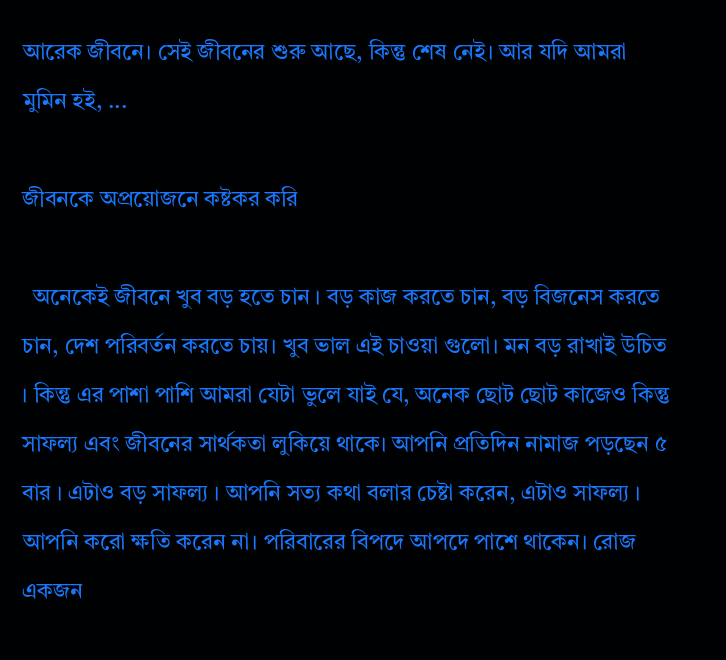আরেক জীবনে। সেই জীবনের শুরু আছে, কিন্তু শেষ নেই। আর যদি আমরা মুমিন হই, ...

জীবনকে অপ্রয়োজনে কষ্টকর করি

  অনেকেই জীবনে খুব বড় হতে চান । বড় কাজ করতে চান, বড় বিজনেস করতে চান, দেশ পরিবর্তন করতে চায়। খুব ভাল এই চাওয়া গুলো। মন বড় রাখাই উচিত । কিন্তু এর পাশা পাশি আমরা যেটা ভুলে যাই যে, অনেক ছোট ছোট কাজেও কিন্তু সাফল্য এবং জীবনের সার্থকতা লুকিয়ে থাকে। আপনি প্রতিদিন নামাজ পড়ছেন ৫ বার । এটাও বড় সাফল্য । আপনি সত্য কথা বলার চেষ্টা করেন, এটাও সাফল্য । আপনি করো ক্ষতি করেন না। পরিবারের বিপদে আপদে পাশে থাকেন। রোজ একজন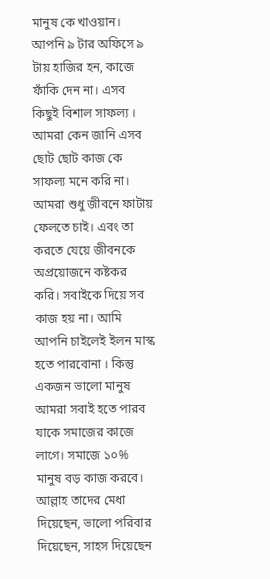মানুষ কে খাওয়ান। আপনি ৯ টার অফিসে ৯ টায় হাজির হন, কাজে ফাঁকি দেন না। এসব কিছুই বিশাল সাফল্য । আমরা কেন জানি এসব ছোট ছোট কাজ কে সাফল্য মনে করি না। আমরা শুধু জীবনে ফাটায় ফেলতে চাই। এবং তা করতে যেয়ে জীবনকে অপ্রয়োজনে কষ্টকর করি। সবাইকে দিয়ে সব কাজ হয় না। আমি আপনি চাইলেই ইলন মাস্ক হতে পারবোনা । কিন্তু একজন ভালো মানুষ আমরা সবাই হতে পারব যাকে সমাজের কাজে লাগে। সমাজে ১০% মানুষ বড় কাজ করবে। আল্লাহ তাদের মেধা দিয়েছেন, ভালো পরিবার দিয়েছেন, সাহস দিয়েছেন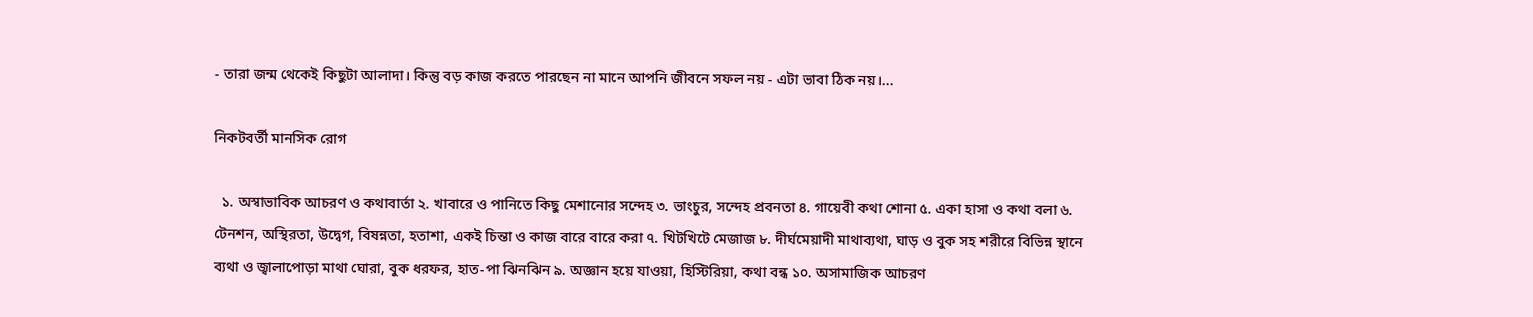- তারা জন্ম থেকেই কিছুটা আলাদা। কিন্তু বড় কাজ করতে পারছেন না মানে আপনি জীবনে সফল নয় - এটা ভাবা ঠিক নয়।...

নিকটবর্তী মানসিক রোগ

  ১. অস্বাভাবিক আচরণ ও কথাবার্তা ২. খাবারে ও পানিতে কিছু মেশানোর সন্দেহ ৩. ভাংচুর, সন্দেহ প্রবনতা ৪. গায়েবী কথা শোনা ৫. একা হাসা ও কথা বলা ৬. টেনশন, অস্থিরতা, উদ্বেগ, বিষন্নতা, হতাশা, একই চিন্তা ও কাজ বারে বারে করা ৭. খিটখিটে মেজাজ ৮. দীর্ঘমেয়াদী মাথাব্যথা, ঘাড় ও বুক সহ শরীরে বিভিন্ন স্থানে ব্যথা ও জ্বালাপোড়া মাথা ঘোরা, বুক ধরফর, হাত-পা ঝিনঝিন ৯. অজ্ঞান হয়ে যাওয়া, হিস্টিরিয়া, কথা বন্ধ ১০. অসামাজিক আচরণ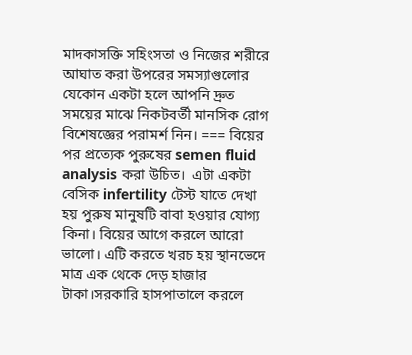মাদকাসক্তি সহিংসতা ও নিজের শরীরে আঘাত করা উপরের সমস্যাগুলোর যেকোন একটা হলে আপনি দ্রুত সময়ের মাঝে নিকটবর্তী মানসিক রোগ বিশেষজ্ঞের পরামর্শ নিন। === বিয়ের পর প্রত্যেক পুরুষের semen fluid analysis করা উচিত। ‌ এটা একটা বেসিক infertility টেস্ট যাতে দেখা হয় পুরুষ‌ মানুষটি বাবা হওয়ার যোগ্য কিনা। বিয়ের আগে করলে আরো ভালো। এটি করতে খরচ হয় স্থানভেদে মাত্র এক থেকে দেড় হাজার টাকা।সরকারি হাসপাতালে করলে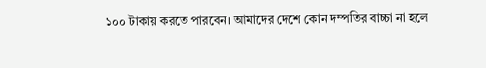১০০ টাকায় করতে পারবেন। আমাদের দেশে কোন দম্পতির বাচ্চা না হলে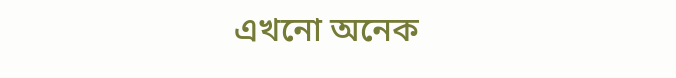এখনো অনেক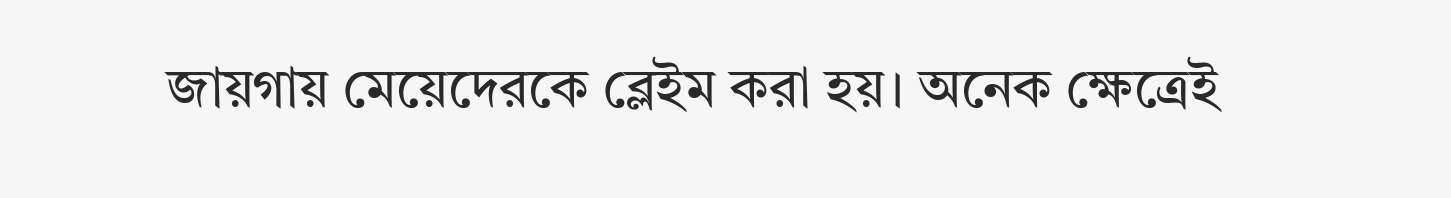জায়গায় মেয়েদেরকে ব্লেইম করা হয়। অনেক ক্ষেত্রেই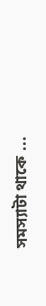সমস্যাটা থাকে ...